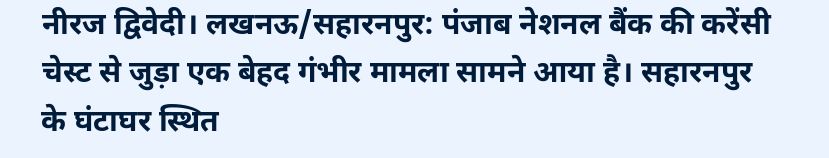नीरज द्विवेदी। लखनऊ/सहारनपुर: पंजाब नेशनल बैंक की करेंसी चेस्ट से जुड़ा एक बेहद गंभीर मामला सामने आया है। सहारनपुर के घंटाघर स्थित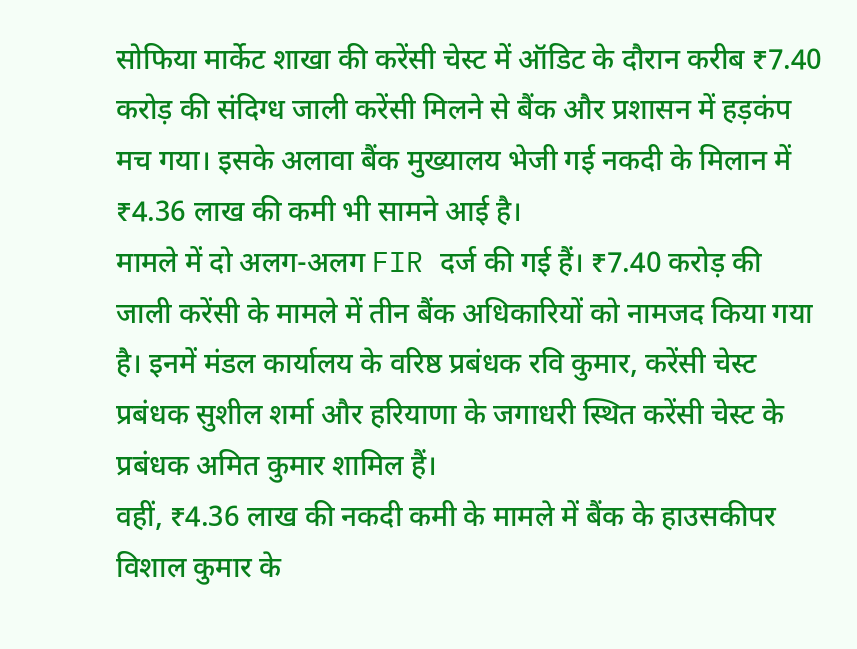सोफिया मार्केट शाखा की करेंसी चेस्ट में ऑडिट के दौरान करीब ₹7.40 करोड़ की संदिग्ध जाली करेंसी मिलने से बैंक और प्रशासन में हड़कंप मच गया। इसके अलावा बैंक मुख्यालय भेजी गई नकदी के मिलान में ₹4.36 लाख की कमी भी सामने आई है।
मामले में दो अलग-अलग FIR दर्ज की गई हैं। ₹7.40 करोड़ की जाली करेंसी के मामले में तीन बैंक अधिकारियों को नामजद किया गया है। इनमें मंडल कार्यालय के वरिष्ठ प्रबंधक रवि कुमार, करेंसी चेस्ट प्रबंधक सुशील शर्मा और हरियाणा के जगाधरी स्थित करेंसी चेस्ट के प्रबंधक अमित कुमार शामिल हैं।
वहीं, ₹4.36 लाख की नकदी कमी के मामले में बैंक के हाउसकीपर विशाल कुमार के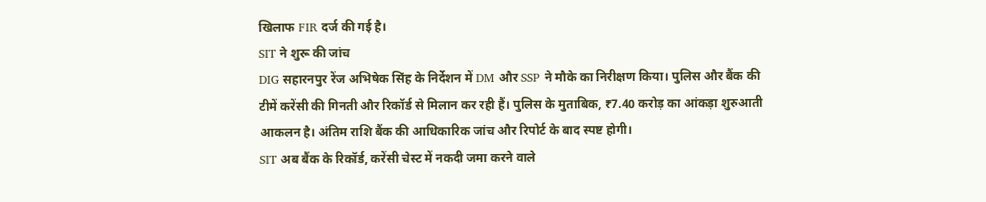खिलाफ FIR दर्ज की गई है।
SIT ने शुरू की जांच
DIG सहारनपुर रेंज अभिषेक सिंह के निर्देशन में DM और SSP ने मौके का निरीक्षण किया। पुलिस और बैंक की टीमें करेंसी की गिनती और रिकॉर्ड से मिलान कर रही हैं। पुलिस के मुताबिक, ₹7.40 करोड़ का आंकड़ा शुरुआती आकलन है। अंतिम राशि बैंक की आधिकारिक जांच और रिपोर्ट के बाद स्पष्ट होगी।
SIT अब बैंक के रिकॉर्ड, करेंसी चेस्ट में नकदी जमा करने वाले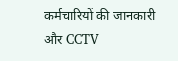कर्मचारियों की जानकारी और CCTV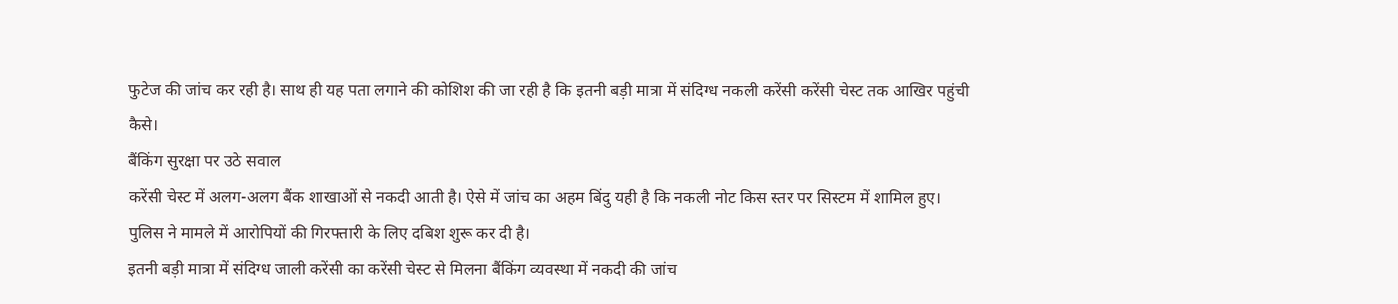फुटेज की जांच कर रही है। साथ ही यह पता लगाने की कोशिश की जा रही है कि इतनी बड़ी मात्रा में संदिग्ध नकली करेंसी करेंसी चेस्ट तक आखिर पहुंची कैसे।
बैंकिंग सुरक्षा पर उठे सवाल
करेंसी चेस्ट में अलग-अलग बैंक शाखाओं से नकदी आती है। ऐसे में जांच का अहम बिंदु यही है कि नकली नोट किस स्तर पर सिस्टम में शामिल हुए। पुलिस ने मामले में आरोपियों की गिरफ्तारी के लिए दबिश शुरू कर दी है।
इतनी बड़ी मात्रा में संदिग्ध जाली करेंसी का करेंसी चेस्ट से मिलना बैंकिंग व्यवस्था में नकदी की जांच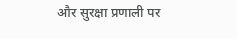और सुरक्षा प्रणाली पर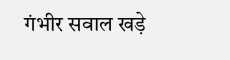गंभीर सवाल खड़े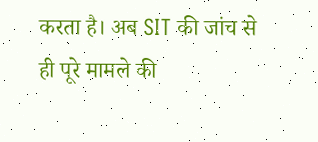करता है। अब SIT की जांच से ही पूरे मामले की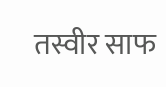तस्वीर साफ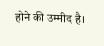होने की उम्मीद है।